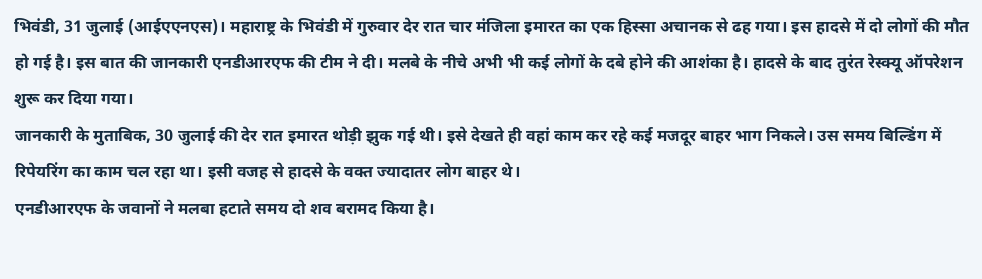भिवंडी, 31 जुलाई (आईएएनएस)। महाराष्ट्र के भिवंडी में गुरुवार देर रात चार मंजिला इमारत का एक हिस्सा अचानक से ढह गया। इस हादसे में दो लोगों की मौत हो गई है। इस बात की जानकारी एनडीआरएफ की टीम ने दी। मलबे के नीचे अभी भी कई लोगों के दबे होने की आशंका है। हादसे के बाद तुरंत रेस्क्यू ऑपरेशन शुरू कर दिया गया।
जानकारी के मुताबिक, 30 जुलाई की देर रात इमारत थोड़ी झुक गई थी। इसे देखते ही वहां काम कर रहे कई मजदूर बाहर भाग निकले। उस समय बिल्डिंग में रिपेयरिंग का काम चल रहा था। इसी वजह से हादसे के वक्त ज्यादातर लोग बाहर थे।
एनडीआरएफ के जवानों ने मलबा हटाते समय दो शव बरामद किया है।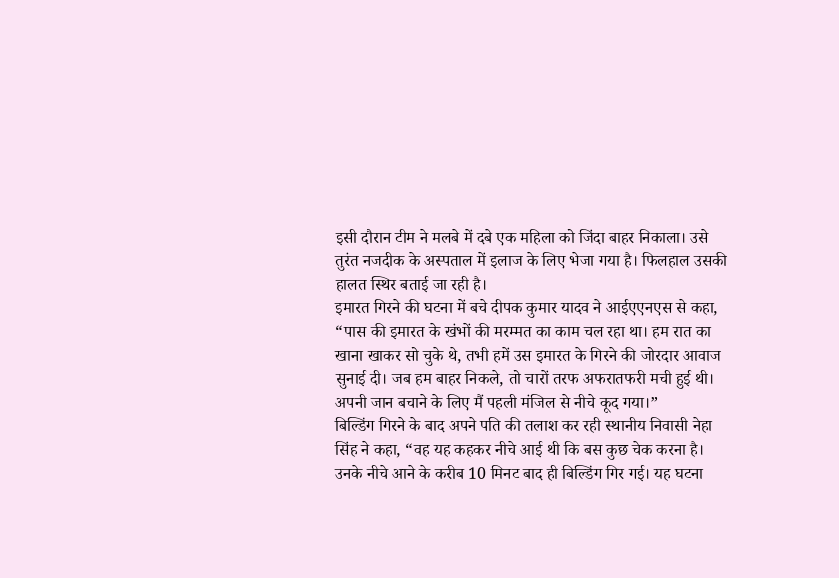इसी दौरान टीम ने मलबे में दबे एक महिला को जिंदा बाहर निकाला। उसे तुरंत नजदीक के अस्पताल में इलाज के लिए भेजा गया है। फिलहाल उसकी हालत स्थिर बताई जा रही है।
इमारत गिरने की घटना में बचे दीपक कुमार यादव ने आईएएनएस से कहा, “पास की इमारत के खंभों की मरम्मत का काम चल रहा था। हम रात का खाना खाकर सो चुके थे, तभी हमें उस इमारत के गिरने की जोरदार आवाज सुनाई दी। जब हम बाहर निकले, तो चारों तरफ अफरातफरी मची हुई थी। अपनी जान बचाने के लिए मैं पहली मंजिल से नीचे कूद गया।”
बिल्डिंग गिरने के बाद अपने पति की तलाश कर रही स्थानीय निवासी नेहा सिंह ने कहा, “वह यह कहकर नीचे आई थी कि बस कुछ चेक करना है। उनके नीचे आने के करीब 10 मिनट बाद ही बिल्डिंग गिर गई। यह घटना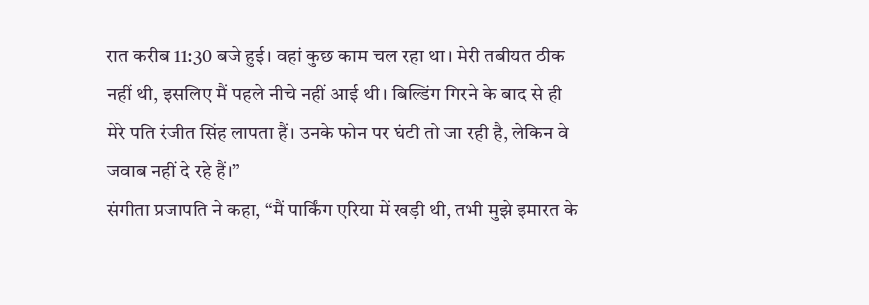रात करीब 11:30 बजे हुई। वहां कुछ काम चल रहा था। मेरी तबीयत ठीक नहीं थी, इसलिए मैं पहले नीचे नहीं आई थी। बिल्डिंग गिरने के बाद से ही मेरे पति रंजीत सिंह लापता हैं। उनके फोन पर घंटी तो जा रही है, लेकिन वे जवाब नहीं दे रहे हैं।”
संगीता प्रजापति ने कहा, “मैं पार्किंग एरिया में खड़ी थी, तभी मुझे इमारत के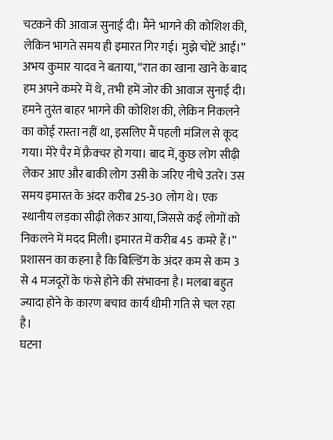चटकने की आवाज सुनाई दी। मैंने भागने की कोशिश की, लेकिन भागते समय ही इमारत गिर गई। मुझे चोटें आईं।”
अभय कुमार यादव ने बताया, “रात का खाना खाने के बाद हम अपने कमरे में थे, तभी हमें जोर की आवाज सुनाई दी। हमने तुरंत बाहर भागने की कोशिश की, लेकिन निकलने का कोई रास्ता नहीं था, इसलिए मैं पहली मंजिल से कूद गया। मेरे पैर में फ्रैक्चर हो गया। बाद में, कुछ लोग सीढ़ी लेकर आए और बाकी लोग उसी के जरिए नीचे उतरे। उस समय इमारत के अंदर करीब 25-30 लोग थे। एक स्थानीय लड़का सीढ़ी लेकर आया, जिससे कई लोगों को निकलने में मदद मिली। इमारत में करीब 45 कमरे हैं।”
प्रशासन का कहना है कि बिल्डिंग के अंदर कम से कम 3 से 4 मजदूरों के फंसे होने की संभावना है। मलबा बहुत ज्यादा होने के कारण बचाव कार्य धीमी गति से चल रहा है।
घटना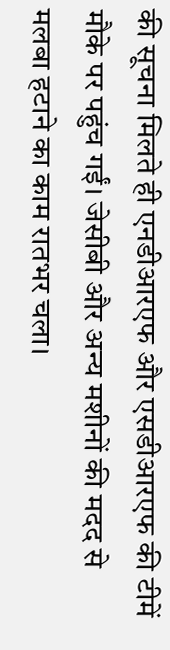की सूचना मिलते ही एनडीआरएफ और एसडीआरएफ की टीमें मौके पर पहुंच गईं। जेसीबी और अन्य मशीनों की मदद से मलबा हटाने का काम रातभर चला।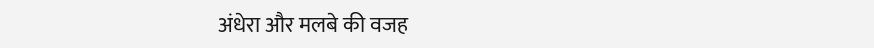अंधेरा और मलबे की वजह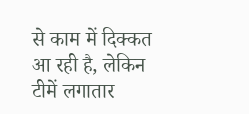से काम में दिक्कत आ रही है, लेकिन टीमें लगातार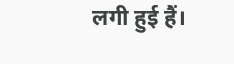लगी हुई हैं।